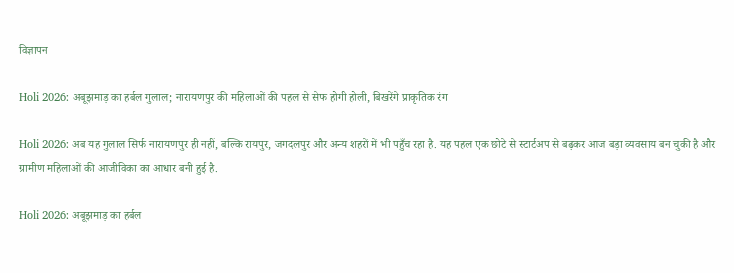विज्ञापन

Holi 2026: अबूझमाड़ का हर्बल गुलाल; नारायणपुर की महिलाओं की पहल से सेफ होगी होली, बिखरेंगे प्राकृतिक रंग

Holi 2026: अब यह गुलाल सिर्फ नारायणपुर ही नहीं, बल्कि रायपुर, जगदलपुर और अन्य शहरों में भी पहुँच रहा है. यह पहल एक छोटे से स्टार्टअप से बढ़कर आज बड़ा व्यवसाय बन चुकी है और ग्रामीण महिलाओं की आजीविका का आधार बनी हुई है.

Holi 2026: अबूझमाड़ का हर्बल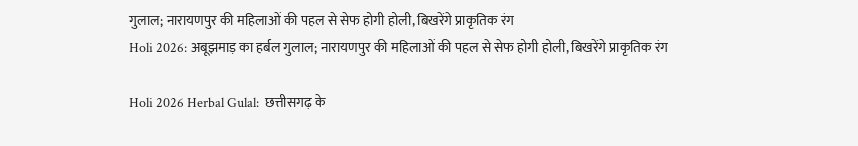गुलाल; नारायणपुर की महिलाओं की पहल से सेफ होगी होली, बिखरेंगे प्राकृतिक रंग
Holi 2026: अबूझमाड़ का हर्बल गुलाल; नारायणपुर की महिलाओं की पहल से सेफ होगी होली, बिखरेंगे प्राकृतिक रंग

Holi 2026 Herbal Gulal:  छत्तीसगढ़ के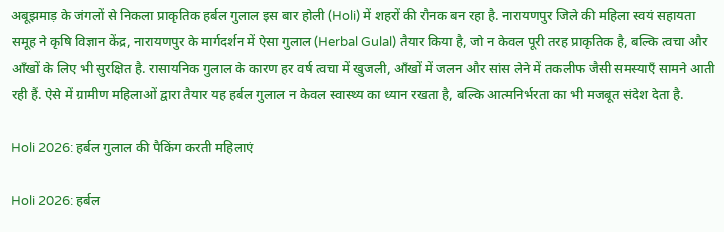अबूझमाड़ के जंगलों से निकला प्राकृतिक हर्बल गुलाल इस बार होली (Holi) में शहरों की रौनक बन रहा है. नारायणपुर जिले की महिला स्वयं सहायता समूह ने कृषि विज्ञान केंद्र, नारायणपुर के मार्गदर्शन में ऐसा गुलाल (Herbal Gulal) तैयार किया है, जो न केवल पूरी तरह प्राकृतिक है, बल्कि त्वचा और आँखों के लिए भी सुरक्षित है. रासायनिक गुलाल के कारण हर वर्ष त्वचा में खुजली, आँखों में जलन और सांस लेने में तकलीफ जैसी समस्याएँ सामने आती रही हैं. ऐसे में ग्रामीण महिलाओं द्वारा तैयार यह हर्बल गुलाल न केवल स्वास्थ्य का ध्यान रखता है, बल्कि आत्मनिर्भरता का भी मजबूत संदेश देता है.

Holi 2026: हर्बल गुलाल की पैकिंग करती महिलाएं

Holi 2026: हर्बल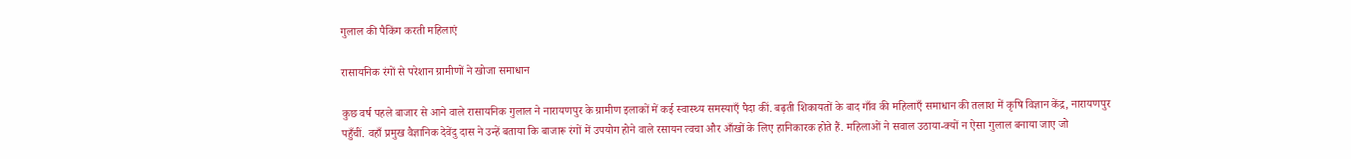गुलाल की पैकिंग करती महिलाएं

रासायनिक रंगों से परेशान ग्रामीणों ने खोजा समाधान

कुछ वर्ष पहले बाजार से आने वाले रासायनिक गुलाल ने नारायणपुर के ग्रामीण इलाकों में कई स्वास्थ्य समस्याएँ पैदा कीं. बढ़ती शिकायतों के बाद गाँव की महिलाएँ समाधान की तलाश में कृषि विज्ञान केंद्र, नारायणपुर पहुँचीं. वहाँ प्रमुख वैज्ञानिक देवेंदु दास ने उन्हें बताया कि बाजारू रंगों में उपयोग होने वाले रसायन त्वचा और आँखों के लिए हानिकारक होते हैं. महिलाओं ने सवाल उठाया-क्यों न ऐसा गुलाल बनाया जाए जो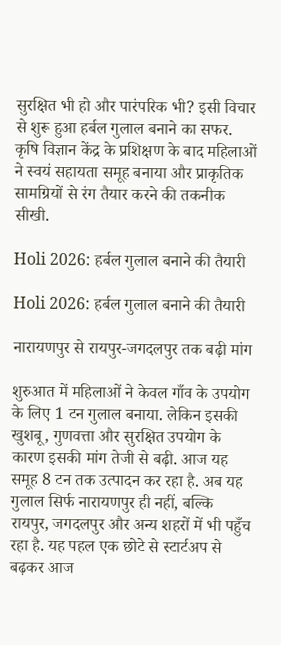सुरक्षित भी हो और पारंपरिक भी? इसी विचार से शुरू हुआ हर्बल गुलाल बनाने का सफर. कृषि विज्ञान केंद्र के प्रशिक्षण के बाद महिलाओं ने स्वयं सहायता समूह बनाया और प्राकृतिक सामग्रियों से रंग तैयार करने की तकनीक सीखी.

Holi 2026: हर्बल गुलाल बनाने की तैयारी

Holi 2026: हर्बल गुलाल बनाने की तैयारी

नारायणपुर से रायपुर-जगदलपुर तक बढ़ी मांग

शुरुआत में महिलाओं ने केवल गाँव के उपयोग के लिए 1 टन गुलाल बनाया. लेकिन इसकी खुशबू, गुणवत्ता और सुरक्षित उपयोग के कारण इसकी मांग तेजी से बढ़ी. आज यह समूह 8 टन तक उत्पादन कर रहा है. अब यह गुलाल सिर्फ नारायणपुर ही नहीं, बल्कि रायपुर, जगदलपुर और अन्य शहरों में भी पहुँच रहा है. यह पहल एक छोटे से स्टार्टअप से बढ़कर आज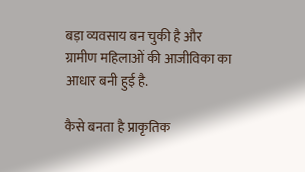बड़ा व्यवसाय बन चुकी है और ग्रामीण महिलाओं की आजीविका का आधार बनी हुई है.

कैसे बनता है प्राकृतिक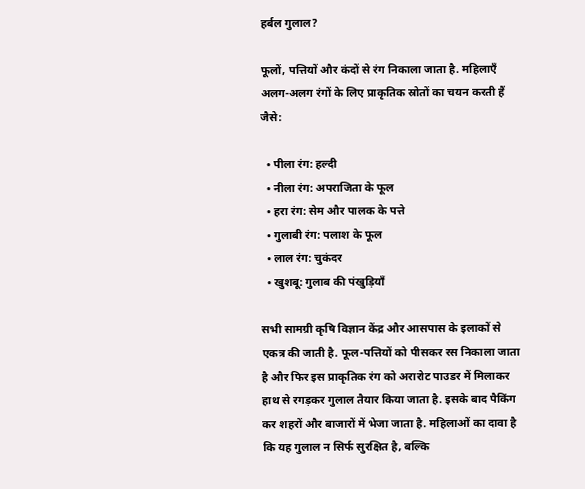हर्बल गुलाल?

फूलों, पत्तियों और कंदों से रंग निकाला जाता है. महिलाएँ अलग-अलग रंगों के लिए प्राकृतिक स्रोतों का चयन करती हैं जैसे:

  • पीला रंग: हल्दी
  • नीला रंग: अपराजिता के फूल
  • हरा रंग: सेम और पालक के पत्ते
  • गुलाबी रंग: पलाश के फूल
  • लाल रंग: चुकंदर
  • खुशबू: गुलाब की पंखुड़ियाँ

सभी सामग्री कृषि विज्ञान केंद्र और आसपास के इलाकों से एकत्र की जाती है. फूल-पत्तियों को पीसकर रस निकाला जाता है और फिर इस प्राकृतिक रंग को अरारोट पाउडर में मिलाकर हाथ से रगड़कर गुलाल तैयार किया जाता है. इसके बाद पैकिंग कर शहरों और बाजारों में भेजा जाता है. महिलाओं का दावा है कि यह गुलाल न सिर्फ सुरक्षित है, बल्कि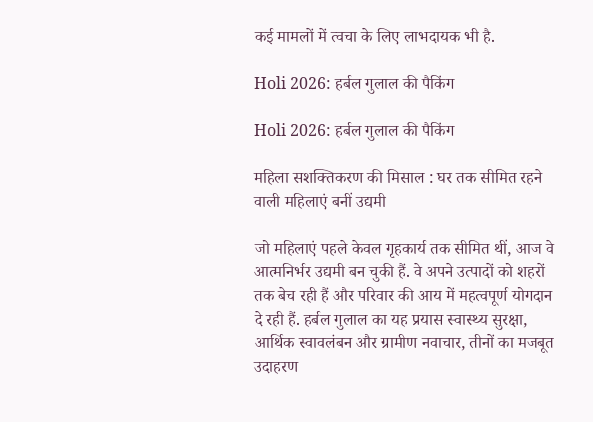कई मामलों में त्वचा के लिए लाभदायक भी है.

Holi 2026: हर्बल गुलाल की पैकिंग

Holi 2026: हर्बल गुलाल की पैकिंग

महिला सशक्तिकरण की मिसाल : घर तक सीमित रहने वाली महिलाएं बनीं उद्यमी

जो महिलाएं पहले केवल गृहकार्य तक सीमित थीं, आज वे आत्मनिर्भर उद्यमी बन चुकी हैं. वे अपने उत्पादों को शहरों तक बेच रही हैं और परिवार की आय में महत्वपूर्ण योगदान दे रही हैं. हर्बल गुलाल का यह प्रयास स्वास्थ्य सुरक्षा, आर्थिक स्वावलंबन और ग्रामीण नवाचार, तीनों का मजबूत उदाहरण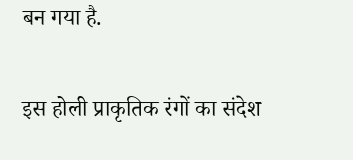बन गया है.

इस होली प्राकृतिक रंगों का संदेश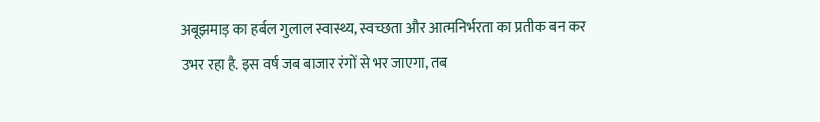अबूझमाड़ का हर्बल गुलाल स्वास्थ्य, स्वच्छता और आत्मनिर्भरता का प्रतीक बन कर उभर रहा है. इस वर्ष जब बाजार रंगों से भर जाएगा, तब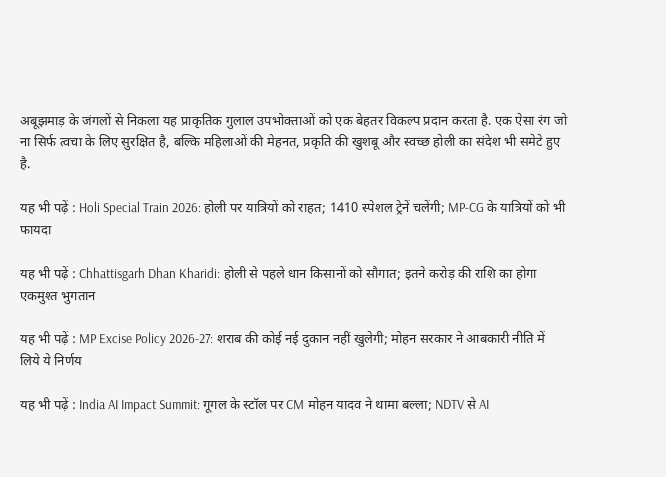अबूझमाड़ के जंगलों से निकला यह प्राकृतिक गुलाल उपभोक्ताओं को एक बेहतर विकल्प प्रदान करता है. एक ऐसा रंग जो ना सिर्फ त्वचा के लिए सुरक्षित है, बल्कि महिलाओं की मेहनत, प्रकृति की खुशबू और स्वच्छ होली का संदेश भी समेटे हुए है.

यह भी पढ़ें : Holi Special Train 2026: होली पर यात्रियों को राहत; 1410 स्पेशल ट्रेनें चलेंगी; MP-CG के यात्रियों को भी फायदा

यह भी पढ़ें : Chhattisgarh Dhan Kharidi: होली से पहले धान किसानों को सौगात; इतने करोड़ की राशि का होगा एकमुश्त भुगतान

यह भी पढ़ें : MP Excise Policy 2026-27: शराब की कोई नई दुकान नहीं खुलेगी; मोहन सरकार ने आबकारी नीति में लिये ये निर्णय

यह भी पढ़ें : India AI Impact Summit: गूगल के स्टॉल पर CM मोहन यादव ने थामा बल्ला; NDTV से AI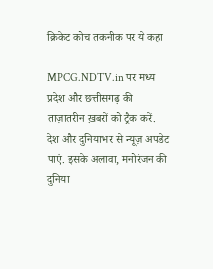क्रिकेट कोच तकनीक पर ये कहा

MPCG.NDTV.in पर मध्य प्रदेश और छत्तीसगढ़ की ताज़ातरीन ख़बरों को ट्रैक करें. देश और दुनियाभर से न्यूज़ अपडेट पाएं. इसके अलावा, मनोरंजन की दुनिया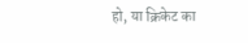हो, या क्रिकेट का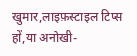खुमार,लाइफ़स्टाइल टिप्स हों,या अनोखी-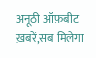अनूठी ऑफ़बीट ख़बरें,सब मिलेगा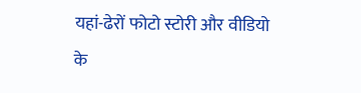यहां-ढेरों फोटो स्टोरी और वीडियो के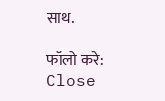साथ.

फॉलो करे:
Close